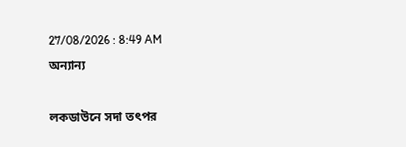27/08/2026 : 8:49 AM
অন্যান্য

লকডাউনে সদা তৎপর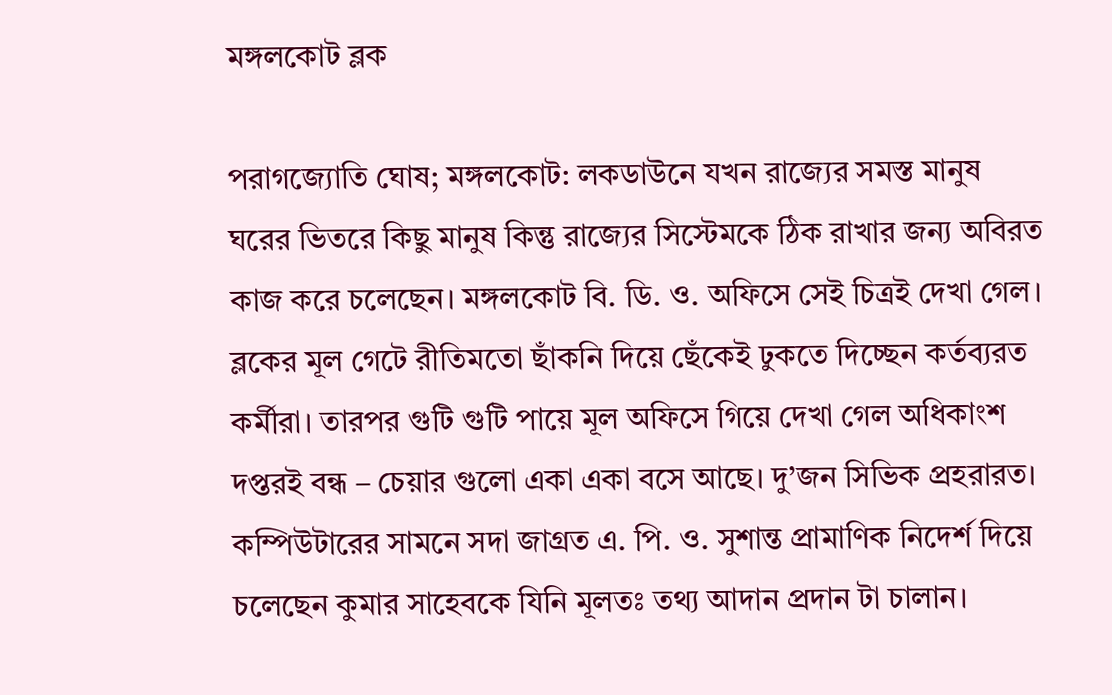মঙ্গলকোট ব্লক

পরাগজ্যোতি ঘোষ; মঙ্গলকোট: লকডাউনে যখন রাজ্যের সমস্ত মানুষ ঘরের ভিতরে কিছু মানুষ কিন্তু রাজ্যের সিস্টেমকে ঠিক রাখার জন্য অবিরত কাজ করে চলেছেন। মঙ্গলকোট বি. ডি. ও. অফিসে সেই চিত্রই দেখা গেল। ব্লকের মূল গেটে রীতিমতো ছাঁকনি দিয়ে ছেঁকেই ঢুকতে দিচ্ছেন কর্তব্যরত কর্মীরা। তারপর গুটি গুটি পায়ে মূল অফিসে গিয়ে দেখা গেল অধিকাংশ দপ্তরই বন্ধ – চেয়ার গুলো একা একা বসে আছে। দু’জন সিভিক প্রহরারত। কম্পিউটারের সামনে সদা জাগ্রত এ. পি. ও. সুশান্ত প্রামাণিক নিদের্শ দিয়ে চলেছেন কুমার সাহেবকে যিনি মূলতঃ তথ্য আদান প্রদান টা চালান।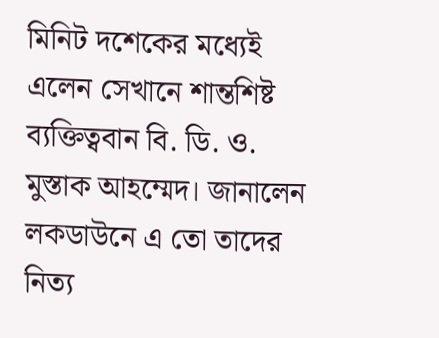মিনিট দশেকের মধ্যেই এলেন সেখানে শান্তশিষ্ট ব্যক্তিত্ববান বি. ডি. ও. মুস্তাক আহম্মেদ। জানালেন লকডাউনে এ তো তাদের নিত্য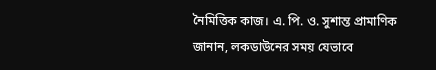নৈমিত্তিক কাজ। এ. পি. ও. সুশান্ত প্রামাণিক জানান, লকডাউনের সময় যেভাবে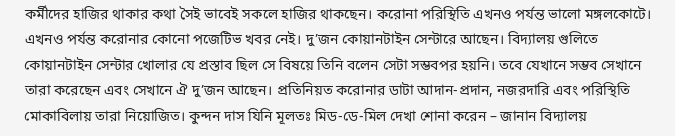কর্মীদের হাজির থাকার কথা সৈই ভাবেই সকলে হাজির থাকছেন। করোনা পরিস্থিতি এখনও পর্যন্ত ভালো মঙ্গলকোটে। এখনও পর্যন্ত করোনার কোনো পজেটিভ খবর নেই। দু’জন কোয়ানটাইন সেন্টারে আছেন। বিদ্যালয় গুলিতে কোয়ানটাইন সেন্টার খোলার যে প্রস্তাব ছিল সে বিষয়ে তিনি বলেন সেটা সম্ভবপর হয়নি। তবে যেখানে সম্ভব সেখানে তারা করেছেন এবং সেখানে ঐ দু’জন আছেন। প্রতিনিয়ত করোনার ডাটা আদান-প্রদান, নজরদারি এবং পরিস্থিতি মোকাবিলায় তারা নিয়োজিত। কুন্দন দাস যিনি মূলতঃ মিড-ডে-মিল দেখা শোনা করেন – জানান বিদ্যালয়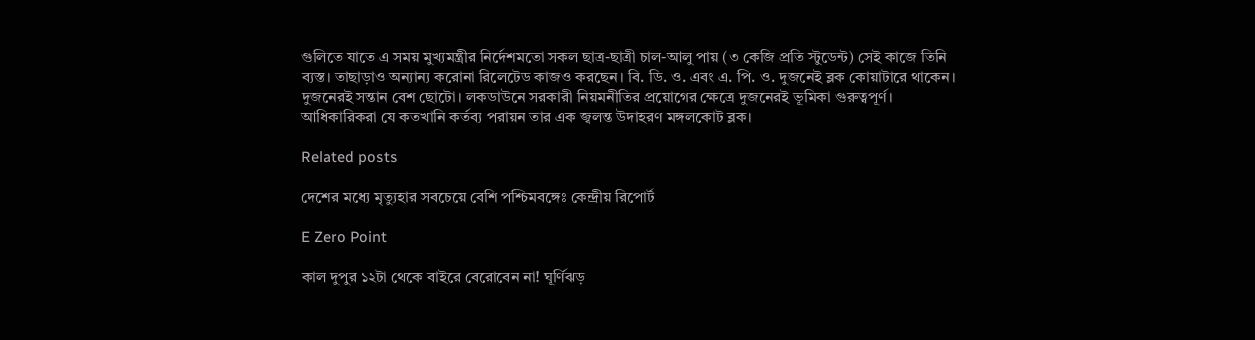গুলিতে যাতে এ সময় মুখ্যমন্ত্রীর নির্দেশমতো সকল ছাত্র-ছাত্রী চাল-আলু পায় (৩ কেজি প্রতি স্টুডেন্ট) সেই কাজে তিনি ব্যস্ত। তাছাড়াও অন্যান্য করোনা রিলেটেড কাজও করছেন। বি. ডি. ও. এবং এ. পি. ও. দুজনেই ব্লক কোয়াটারে থাকেন। দুজনেরই সন্তান বেশ ছোটো। লকডাউনে সরকারী নিয়মনীতির প্রয়োগের ক্ষেত্রে দুজনেরই ভূমিকা গুরুত্বপূর্ণ। আধিকারিকরা যে কতখানি কর্তব্য পরায়ন তার এক জ্বলন্ত উদাহরণ মঙ্গলকোট ব্লক।

Related posts

দেশের মধ্যে মৃত্যুহার সবচেয়ে বেশি পশ্চিমবঙ্গেঃ কেন্দ্রীয় রিপোর্ট

E Zero Point

কাল দুপুর ১২টা থেকে বাইরে বেরোবেন না! ঘূর্ণিঝড়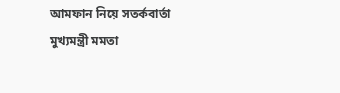আমফান নিয়ে সতর্কবার্তা মুখ্যমন্ত্রী মমতা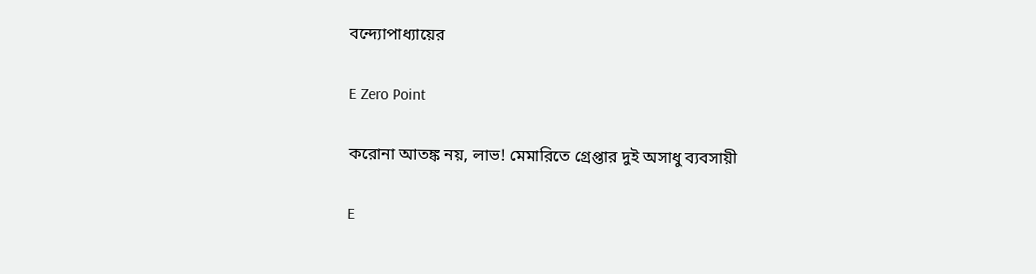বন্দ্যোপাধ্যায়ের

E Zero Point

করোনা আতঙ্ক নয়, লাভ! মেমারিতে গ্রেপ্তার দুই অসাধু ব্যবসায়ী

E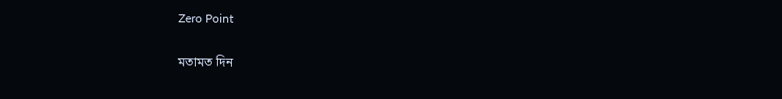Zero Point

মতামত দিন